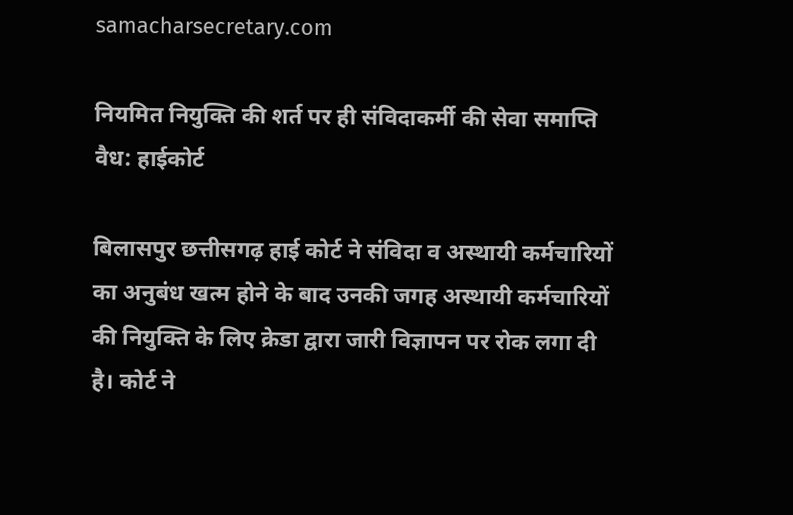samacharsecretary.com

नियमित नियुक्ति की शर्त पर ही संविदाकर्मी की सेवा समाप्ति वैध: हाईकोर्ट

बिलासपुर छत्तीसगढ़ हाई कोर्ट ने संविदा व अस्थायी कर्मचारियों का अनुबंध खत्म होने के बाद उनकी जगह अस्थायी कर्मचारियों की नियुक्ति के लिए क्रेडा द्वारा जारी विज्ञापन पर रोक लगा दी है। कोर्ट ने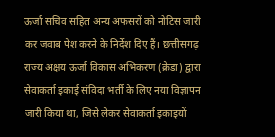ऊर्जा सचिव सहित अन्य अफसरों को नोटिस जारी कर जवाब पेश करने के निर्देश दिए हैं। छत्तीसगढ़ राज्य अक्षय ऊर्जा विकास अभिकरण (क्रेडा) द्वारा सेवाकर्ता इकाई संविदा भर्ती के लिए नया विज्ञापन जारी किया था, जिसे लेकर सेवाकर्ता इकाइयों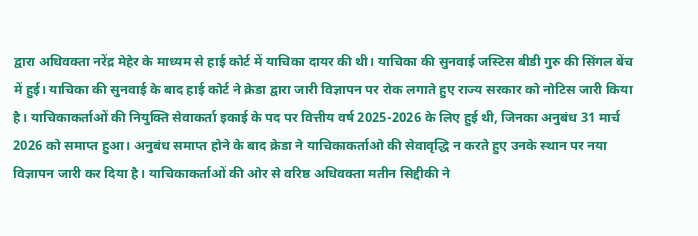द्वारा अधिवक्ता नरेंद्र मेहेर के माध्यम से हाई कोर्ट में याचिका दायर की थी। याचिका की सुनवाई जस्टिस बीडी गुरु की सिंगल बेंच में हुई। याचिका की सुनवाई के बाद हाई कोर्ट ने क्रेडा द्वारा जारी विज्ञापन पर रोक लगाते हुए राज्य सरकार को नोटिस जारी किया है। याचिकाकर्ताओं की नियुक्ति सेवाकर्ता इकाई के पद पर वित्तीय वर्ष 2025-2026 के लिए हुई थी, जिनका अनुबंध 31 मार्च 2026 को समाप्त हुआ। अनुबंध समाप्त होने के बाद क्रेडा ने याचिकाकर्ताओ की सेवावृद्धि न करते हुए उनके स्थान पर नया विज्ञापन जारी कर दिया है। याचिकाकर्ताओं की ओर से वरिष्ठ अधिवक्ता मतीन सिद्दीकी ने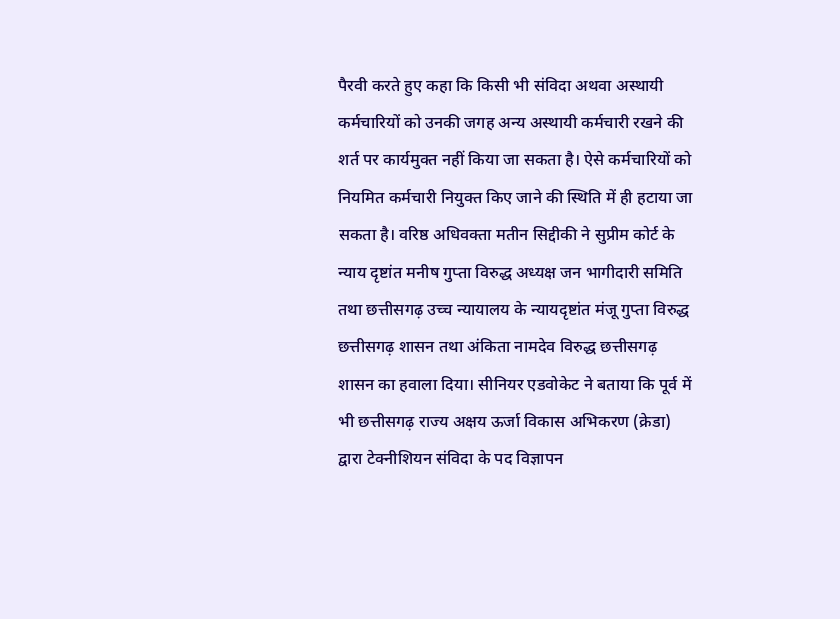पैरवी करते हुए कहा कि किसी भी संविदा अथवा अस्थायी कर्मचारियों को उनकी जगह अन्य अस्थायी कर्मचारी रखने की शर्त पर कार्यमुक्त नहीं किया जा सकता है। ऐसे कर्मचारियों को नियमित कर्मचारी नियुक्त किए जाने की स्थिति में ही हटाया जा सकता है। वरिष्ठ अधिवक्ता मतीन सिद्दीकी ने सुप्रीम कोर्ट के न्याय दृष्टांत मनीष गुप्ता विरुद्ध अध्यक्ष जन भागीदारी समिति तथा छत्तीसगढ़ उच्च न्यायालय के न्यायदृष्टांत मंजू गुप्ता विरुद्ध छत्तीसगढ़ शासन तथा अंकिता नामदेव विरुद्ध छत्तीसगढ़ शासन का हवाला दिया। सीनियर एडवोकेट ने बताया कि पूर्व में भी छत्तीसगढ़ राज्य अक्षय ऊर्जा विकास अभिकरण (क्रेडा) द्वारा टेक्नीशियन संविदा के पद विज्ञापन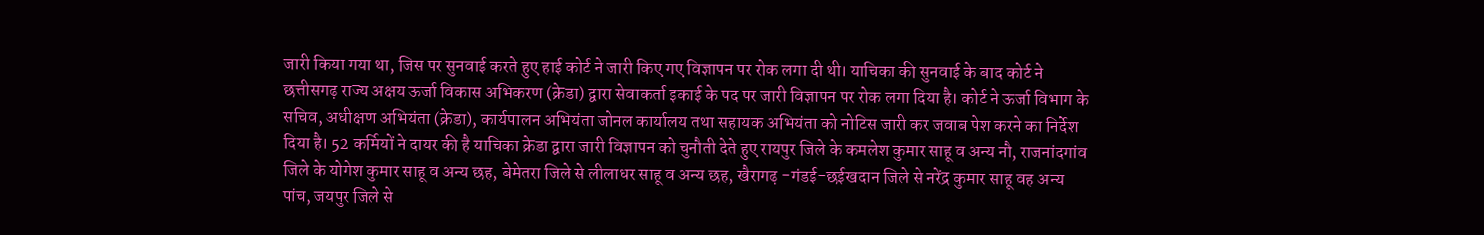जारी किया गया था, जिस पर सुनवाई करते हुए हाई कोर्ट ने जारी किए गए विज्ञापन पर रोक लगा दी थी। याचिका की सुनवाई के बाद कोर्ट ने छत्तीसगढ़ राज्य अक्षय ऊर्जा विकास अभिकरण (क्रेडा) द्वारा सेवाकर्ता इकाई के पद पर जारी विज्ञापन पर रोक लगा दिया है। कोर्ट ने ऊर्जा विभाग के सचिव, अधीक्षण अभियंता (क्रेडा), कार्यपालन अभियंता जोनल कार्यालय तथा सहायक अभियंता को नोटिस जारी कर जवाब पेश करने का निर्देश दिया है। 52 कर्मियों ने दायर की है याचिका क्रेडा द्वारा जारी विज्ञापन को चुनौती देते हुए रायपुर जिले के कमलेश कुमार साहू व अन्य नौ, राजनांदगांव जिले के योगेश कुमार साहू व अन्य छह, बेमेतरा जिले से लीलाधर साहू व अन्य छह, खैरागढ़ -गंडई-छईखदान जिले से नरेंद्र कुमार साहू वह अन्य पांच, जयपुर जिले से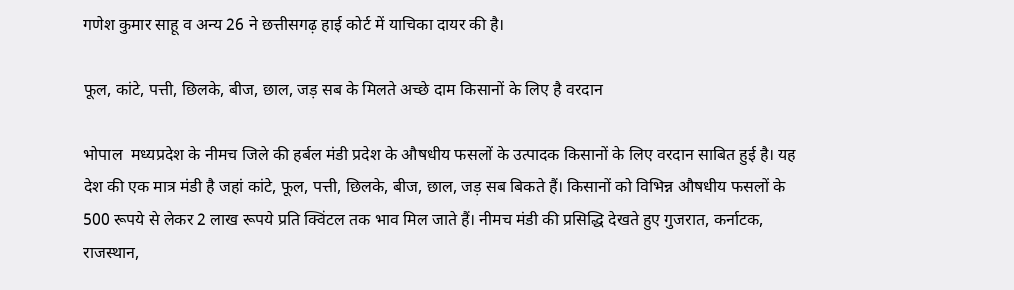गणेश कुमार साहू व अन्य 26 ने छत्तीसगढ़ हाई कोर्ट में याचिका दायर की है।

फूल, कांटे, पत्ती, छिलके, बीज, छाल, जड़ सब के मिलते अच्छे दाम किसानों के लिए है वरदान

भोपाल  मध्यप्रदेश के नीमच जिले की हर्बल मंडी प्रदेश के औषधीय फसलों के उत्पादक किसानों के लिए वरदान साबित हुई है। यह देश की एक मात्र मंडी है जहां कांटे, फूल, पत्ती, छिलके, बीज, छाल, जड़ सब बिकते हैं। किसानों को विभिन्न औषधीय फसलों के 500 रूपये से लेकर 2 लाख रूपये प्रति क्विंटल तक भाव मिल जाते हैं। नीमच मंडी की प्रसिद्ध‍ि देखते हुए गुजरात, कर्नाटक, राजस्थान,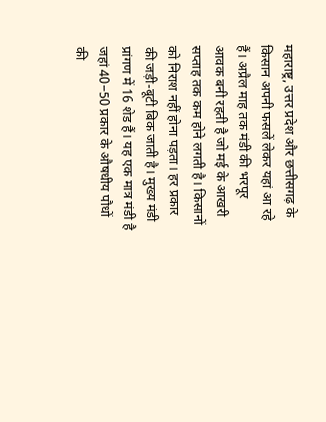महाराष्ट्र, उत्तर प्रदेश और छत्तीसगढ़ के किसान अपनी फसलें लेकर यहां आ रहे हैं। अप्रैल माह तक मंडी की भरपूर आवक बनी रहती है जो मई के आखरी सप्ताह तक कम होने लगती है। किसानों को निराश नहीं होना पड़ता। हर प्रकार की जड़ी-बूटी बिक जाती है। मुख्य मंडी प्रांगण में 16 शेड हैं। यह एक मात्र मंडी है जहां 40−50 प्रकार के औषधीय पौधों की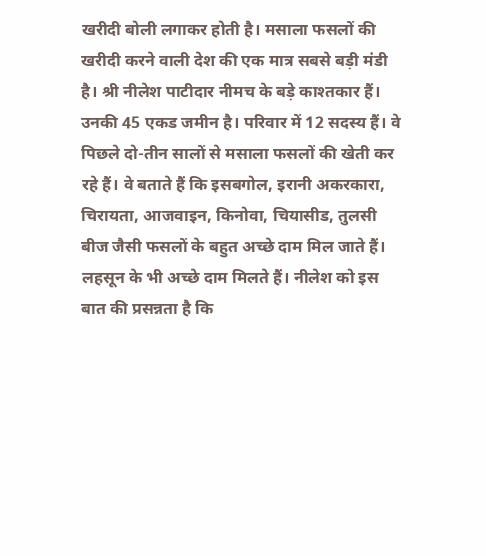खरीदी बोली लगाकर होती है। मसाला फसलों की खरीदी करने वाली देश की एक मात्र सबसे बड़ी मंडी है। श्री नीलेश पाटीदार नीमच के बड़े काश्तकार हैं। उनकी 45 एकड जमीन है। परिवार में 12 सदस्य हैं। वे पिछले दो-तीन सालों से मसाला फसलों की खेती कर रहे हैं। वे बताते हैं कि इसबगोल, इरानी अकरकारा, चिरायता, आजवाइन, किनोवा, चियासीड, तुलसी बीज जैसी फसलों के बहुत अच्छे दाम मिल जाते हैं। लहसून के भी अच्छे दाम मिलते हैं। नीलेश को इस बात की प्रसन्नता है कि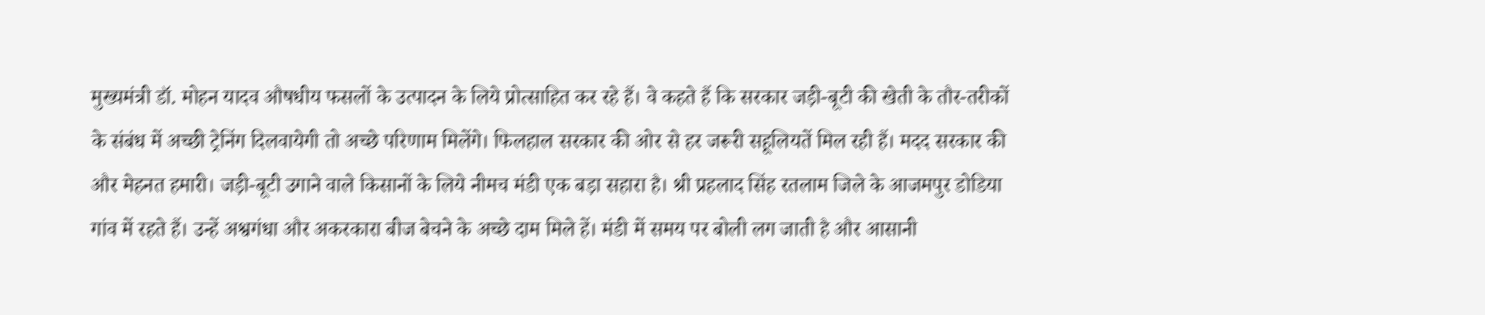मुख्यमंत्री डॉ. मोहन यादव औषधीय फसलों के उत्पादन के लिये प्रोत्साहित कर रहे हैं। वे कहते हैं कि सरकार जड़ी-बूटी की खेती के तौर-तरीकों के संबंध में अच्छी ट्रेनिंग दिलवायेगी तो अच्छे परिणाम मिलेंगे। फिलहाल सरकार की ओर से हर जरूरी सहूलियतें मिल रही हैं। मदद सरकार की और मेहनत हमारी। जड़ी-बूटी उगाने वाले किसानों के लिये नीमच मंडी एक बड़ा सहारा है। श्री प्रहलाद सिंह रतलाम जिले के आजमपुर डोडिया गांव में रहते हैं। उन्हें अश्वगंधा और अकरकारा बीज बेचने के अच्छे दाम मिले हें। मंडी में समय पर बोली लग जाती है और आसानी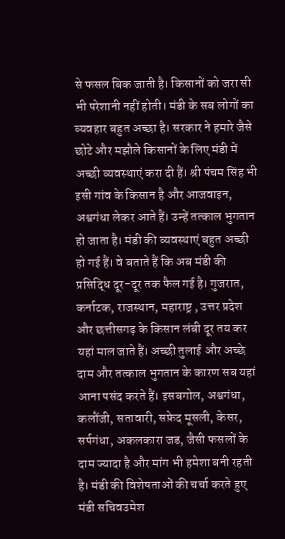से फसल बिक जाती है। किसानों को जरा सी भी परेशानी नहीं होती। मंडी के सब लोगों का व्यवहार बहुत अच्छा है। सरकार ने हमारे जैसे छोटे और मझौले किसानों के लिए मंडी में अच्छी व्यवस्थाएं करा दी हैं। श्री पंचम सिंह भी इसी गांव के किसान है और आजवाइन, अश्वगंधा लेकर आते हैं। उन्हें तत्काल भुगतान हो जाता है। मंडी की व्यवस्थाएं बहुत अच्छी हो गई हैं। वे बताते हैं कि अब मंडी की प्रसिद्ध‍ि दूर-दूर तक फैल गई है। गुजरात, कर्नाटक, राजस्थान, महाराष्ट्र , उत्तर प्रदेश और छत्तीसगढ़ के किसान लंबी दूर तय कर यहां माल जाते हैं। अच्छी तुलाई और अच्छे दाम और तत्काल भुगतान के कारण सब यहां आना पसंद करते हैं। इसबगोल, अश्वगंधा, कलौंजी, सतावारी, सफ़ेद मूसली, केसर, सर्पगंधा, अकलकारा जड, जैसी फसलों के दाम ज्यादा है और मांग भी हमेशा बनी रहती है। मंडी की विशेषताओं की चर्चा करते हुए मंडी सचिवउमेश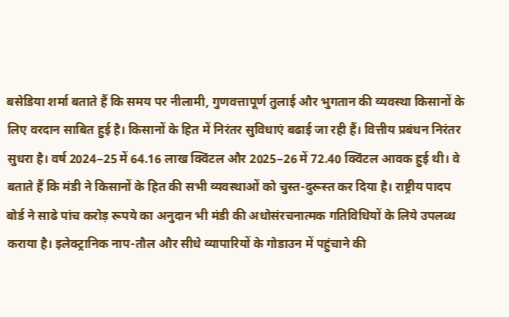बसेडिया शर्मा बताते हैं कि समय पर नीलामी, गुणवत्तापूर्ण तुलाई और भुगतान की व्यवस्था किसानों के लिए वरदान साबित हुई है। किसानों के हित में निरंतर सुविधाएं बढाई जा रही हैं। वित्तीय प्रबंधन निरंतर सुधरा है। वर्ष 2024−25 में 64.16 लाख क्विंटल और 2025−26 में 72.40 क्विंटल आवक हुई थी। वे बताते हैं कि मंडी ने किसानों के हित की सभी व्यवस्थाओं को चुस्त-दुरूस्त कर दिया है। राष्ट्रीय पादप बोर्ड ने साढे पांच करोड़ रूपये का अनुदान भी मंडी की अधोसंरचनात्मक गतिविधियों के लिये उपलब्ध कराया है। इलेक्ट्रानिक नाप-तौल और सीधे व्यापारियों के गोडाउन में पहुंचाने की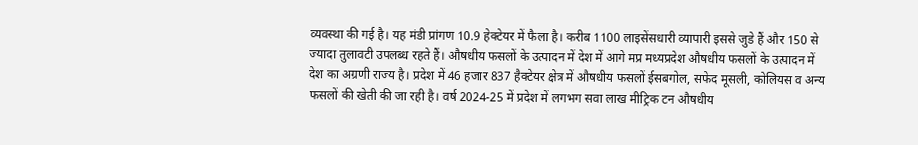व्यवस्था की गई है। यह मंडी प्रांगण 10.9 हेक्टेयर में फैला है। करीब 1100 लाइसेंसधारी व्यापारी इससे जुडे हैं और 150 से ज्यादा तुलावटी उपलब्ध रहते हैं। औषधीय फसलों के उत्पादन में देश में आगे मप्र मध्यप्रदेश औषधीय फसलों के उत्पादन में देश का अग्रणी राज्य है। प्रदेश में 46 हजार 837 हैक्टेयर क्षेत्र में औषधीय फसलों ईसबगोल, सफेद मूसली, कोलियस व अन्य फसलों की खेती की जा रही है। वर्ष 2024-25 में प्रदेश में लगभग सवा लाख मीट्रिक टन औषधीय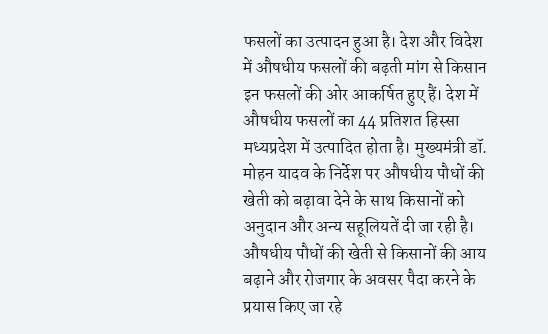फसलों का उत्पादन हुआ है। देश और विदेश में औषधीय फसलों की बढ़ती मांग से किसान इन फसलों की ओर आकर्षित हुए हैं। देश में औषधीय फसलों का 44 प्रतिशत हिस्सा मध्यप्रदेश में उत्पादित होता है। मुख्यमंत्री डॉ. मोहन यादव के निर्देश पर औषधीय पौधों की खेती को बढ़ावा देने के साथ किसानों को अनुदान और अन्य सहूलियतें दी जा रही है। औषधीय पौधों की खेती से किसानों की आय बढ़ाने और रोजगार के अवसर पैदा करने के प्रयास किए जा रहे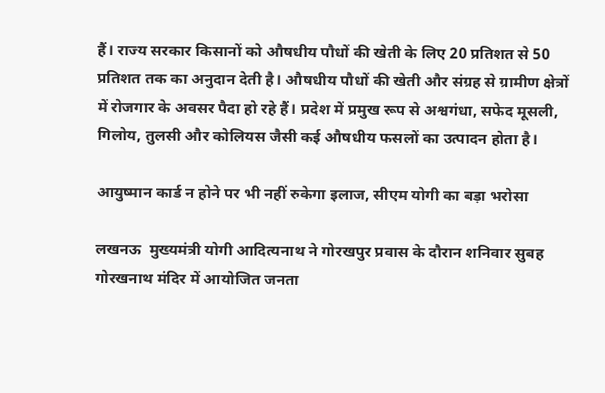हैं। राज्य सरकार किसानों को औषधीय पौधों की खेती के लिए 20 प्रतिशत से 50 प्रतिशत तक का अनुदान देती है। औषधीय पौधों की खेती और संग्रह से ग्रामीण क्षेत्रों में रोजगार के अवसर पैदा हो रहे हैं। प्रदेश में प्रमुख रूप से अश्वगंधा, सफेद मूसली, गिलोय, तुलसी और कोलियस जैसी कई औषधीय फसलों का उत्पादन होता है।

आयुष्मान कार्ड न होने पर भी नहीं रुकेगा इलाज, सीएम योगी का बड़ा भरोसा

लखनऊ  मुख्यमंत्री योगी आदित्यनाथ ने गोरखपुर प्रवास के दौरान शनिवार सुबह गोरखनाथ मंदिर में आयोजित जनता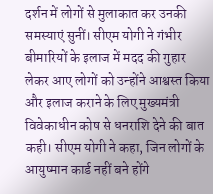दर्शन में लोगों से मुलाकात कर उनकी समस्याएं सुनीं। सीएम योगी ने गंभीर बीमारियों के इलाज में मदद की गुहार लेकर आए लोगों को उन्होंने आश्वस्त किया और इलाज कराने के लिए मुख्यमंत्री विवेकाधीन कोष से धनराशि देने की बात कही। सीएम योगी ने कहा, जिन लोगों के आयुष्मान कार्ड नहीं बने होंगे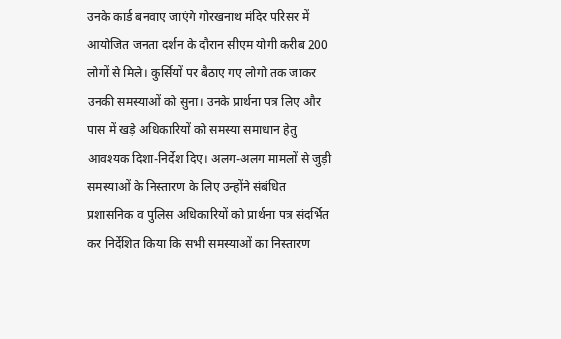उनके कार्ड बनवाए जाएंगे गोरखनाथ मंदिर परिसर में आयोजित जनता दर्शन के दौरान सीएम योगी करीब 200 लोगों से मिले। कुर्सियों पर बैठाए गए लोगो तक जाकर उनकी समस्याओं को सुना। उनके प्रार्थना पत्र लिए और पास में खड़े अधिकारियों को समस्या समाधान हेतु आवश्यक दिशा-निर्देश दिए। अलग-अलग मामलों से जुड़ी समस्याओं के निस्तारण के लिए उन्होंने संबंधित प्रशासनिक व पुलिस अधिकारियों को प्रार्थना पत्र संदर्भित कर निर्देशित किया कि सभी समस्याओं का निस्तारण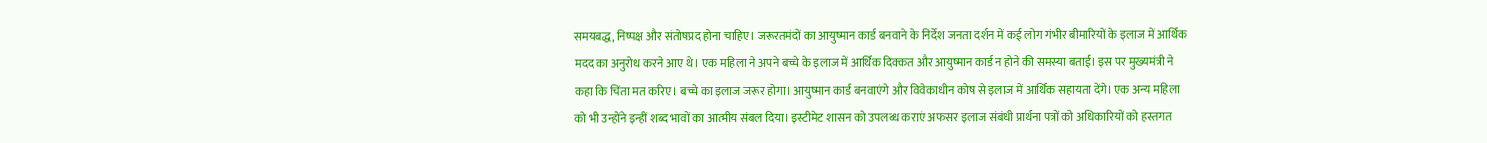समयबद्ध, निष्पक्ष और संतोषप्रद होना चाहिए। जरूरतमंदों का आयुष्मान कार्ड बनवाने के निर्देश जनता दर्शन में कई लोग गंभीर बीमारियों के इलाज में आर्थिक मदद का अनुरोध करने आए थे। एक महिला ने अपने बच्चे के इलाज में आर्थिक दिक्कत और आयुष्मान कार्ड न होने की समस्या बताई। इस पर मुख्यमंत्री ने कहा कि चिंता मत करिए। बच्चे का इलाज जरूर होगा। आयुष्मान कार्ड बनवाएंगे और विवेकाधीन कोष से इलाज में आर्थिक सहायता देंगे। एक अन्य महिला को भी उन्होंने इन्हीं शब्द भावों का आत्मीय संबल दिया। इस्टीमेट शासन को उपलब्ध कराएं अफसर इलाज संबंधी प्रार्थना पत्रों को अधिकारियों को हस्तगत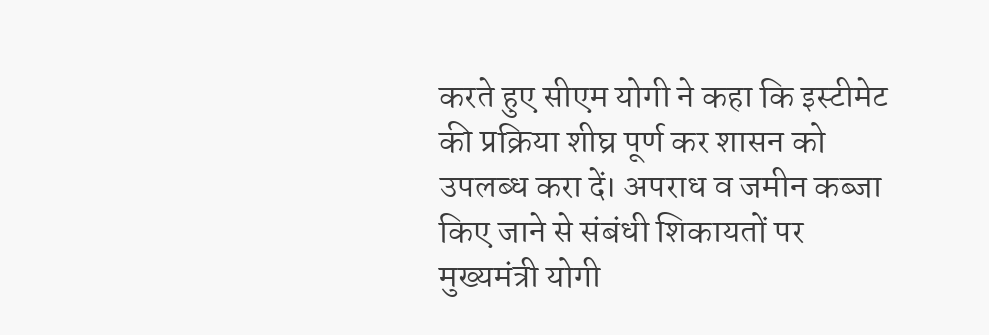करते हुए सीएम योगी ने कहा कि इस्टीमेट की प्रक्रिया शीघ्र पूर्ण कर शासन को उपलब्ध करा दें। अपराध व जमीन कब्जा किए जाने से संबंधी शिकायतों पर मुख्यमंत्री योगी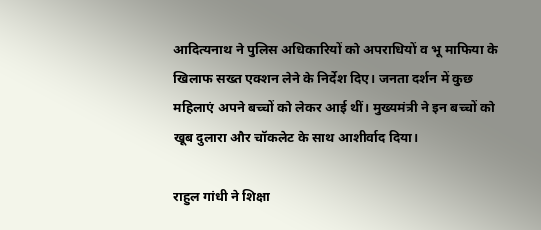आदित्यनाथ ने पुलिस अधिकारियों को अपराधियों व भू माफिया के खिलाफ सख्त एक्शन लेने के निर्देश दिए। जनता दर्शन में कुछ महिलाएं अपने बच्चों को लेकर आई थीं। मुख्यमंत्री ने इन बच्चों को खूब दुलारा और चॉकलेट के साथ आशीर्वाद दिया।

राहुल गांधी ने शिक्षा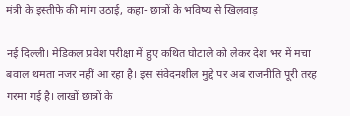मंत्री के इस्तीफे की मांग उठाई, कहा- छात्रों के भविष्य से खिलवाड़

नई दिल्ली। मेडिकल प्रवेश परीक्षा में हुए कथित घोटाले को लेकर देश भर में मचा बवाल थमता नजर नहीं आ रहा है। इस संवेदनशील मुद्दे पर अब राजनीति पूरी तरह गरमा गई है। लाखों छात्रों के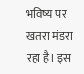भविष्य पर खतरा मंडरा रहा है। इस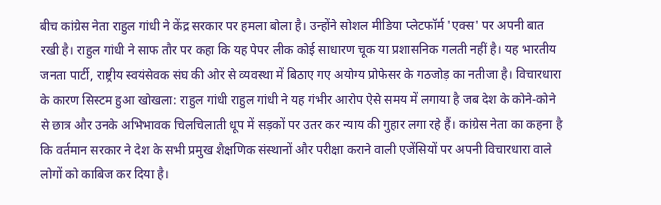बीच कांग्रेस नेता राहुल गांधी ने केंद्र सरकार पर हमला बोला है। उन्होंने सोशल मीडिया प्लेटफॉर्म 'एक्स' पर अपनी बात रखी है। राहुल गांधी ने साफ तौर पर कहा कि यह पेपर लीक कोई साधारण चूक या प्रशासनिक गलती नहीं है। यह भारतीय जनता पार्टी, राष्ट्रीय स्वयंसेवक संघ की ओर से व्यवस्था में बिठाए गए अयोग्य प्रोफेसर के गठजोड़ का नतीजा है। विचारधारा के कारण सिस्टम हुआ खोखला: राहुल गांधी राहुल गांधी ने यह गंभीर आरोप ऐसे समय में लगाया है जब देश के कोने-कोने से छात्र और उनके अभिभावक चिलचिलाती धूप में सड़कों पर उतर कर न्याय की गुहार लगा रहे हैं। कांग्रेस नेता का कहना है कि वर्तमान सरकार ने देश के सभी प्रमुख शैक्षणिक संस्थानों और परीक्षा कराने वाली एजेंसियों पर अपनी विचारधारा वाले लोगों को काबिज कर दिया है।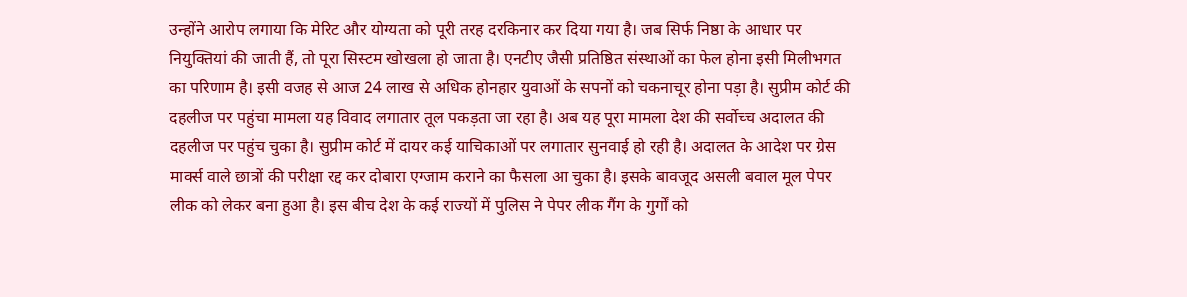उन्होंने आरोप लगाया कि मेरिट और योग्यता को पूरी तरह दरकिनार कर दिया गया है। जब सिर्फ निष्ठा के आधार पर नियुक्तियां की जाती हैं, तो पूरा सिस्टम खोखला हो जाता है। एनटीए जैसी प्रतिष्ठित संस्थाओं का फेल होना इसी मिलीभगत का परिणाम है। इसी वजह से आज 24 लाख से अधिक होनहार युवाओं के सपनों को चकनाचूर होना पड़ा है। सुप्रीम कोर्ट की दहलीज पर पहुंचा मामला यह विवाद लगातार तूल पकड़ता जा रहा है। अब यह पूरा मामला देश की सर्वोच्च अदालत की दहलीज पर पहुंच चुका है। सुप्रीम कोर्ट में दायर कई याचिकाओं पर लगातार सुनवाई हो रही है। अदालत के आदेश पर ग्रेस मार्क्स वाले छात्रों की परीक्षा रद्द कर दोबारा एग्जाम कराने का फैसला आ चुका है। इसके बावजूद असली बवाल मूल पेपर लीक को लेकर बना हुआ है। इस बीच देश के कई राज्यों में पुलिस ने पेपर लीक गैंग के गुर्गों को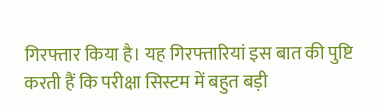गिरफ्तार किया है। यह गिरफ्तारियां इस बात की पुष्टि करती हैं कि परीक्षा सिस्टम में बहुत बड़ी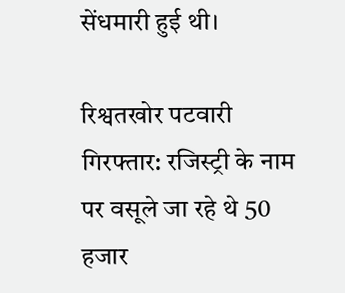सेंधमारी हुई थी।

रिश्वतखोर पटवारी गिरफ्तार: रजिस्ट्री के नाम पर वसूले जा रहे थे 50 हजार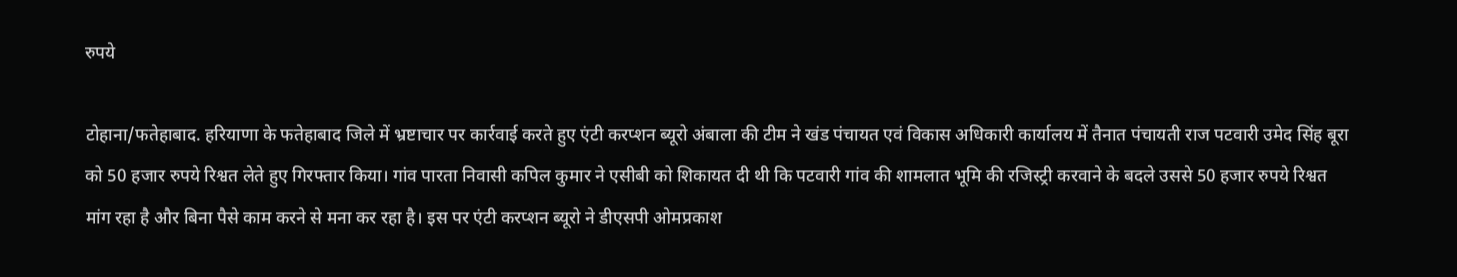रुपये

टोहाना/फतेहाबाद. हरियाणा के फतेहाबाद जिले में भ्रष्टाचार पर कार्रवाई करते हुए एंटी करप्शन ब्यूरो अंबाला की टीम ने खंड पंचायत एवं विकास अधिकारी कार्यालय में तैनात पंचायती राज पटवारी उमेद सिंह बूरा को 50 हजार रुपये रिश्वत लेते हुए गिरफ्तार किया। गांव पारता निवासी कपिल कुमार ने एसीबी को शिकायत दी थी कि पटवारी गांव की शामलात भूमि की रजिस्ट्री करवाने के बदले उससे 50 हजार रुपये रिश्वत मांग रहा है और बिना पैसे काम करने से मना कर रहा है। इस पर एंटी करप्शन ब्यूरो ने डीएसपी ओमप्रकाश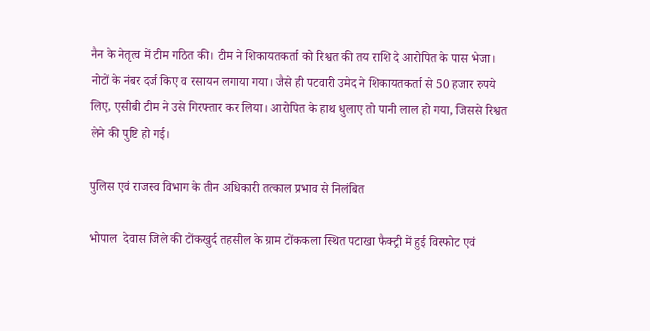नैन के नेतृत्व में टीम गठित की। टीम ने शिकायतकर्ता को रिश्वत की तय राशि दे आरोपित के पास भेजा। नोटों के नंबर दर्ज किए व रसायन लगाया गया। जैसे ही पटवारी उमेद ने शिकायतकर्ता से 50 हजार रुपये लिए, एसीबी टीम ने उसे गिरफ्तार कर लिया। आरोपित के हाथ धुलाए तो पानी लाल हो गया, जिससे रिश्वत लेने की पुष्टि हो गई।

पुलिस एवं राजस्व विभाग के तीन अधिकारी तत्काल प्रभाव से निलंबित

भोपाल  देवास जिले की टोंकखुर्द तहसील के ग्राम टोंककला स्थित पटाखा फैक्ट्री में हुई विस्फोट एवं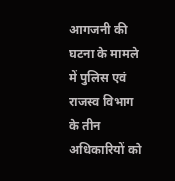आगजनी की घटना के मामले में पुलिस एवं राजस्व विभाग के तीन अधिकारियों को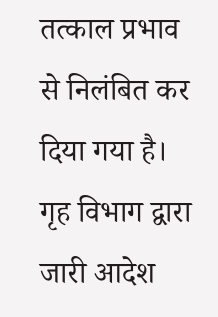तत्काल प्रभाव से निलंबित कर दिया गया है। गृह विभाग द्वारा जारी आदेश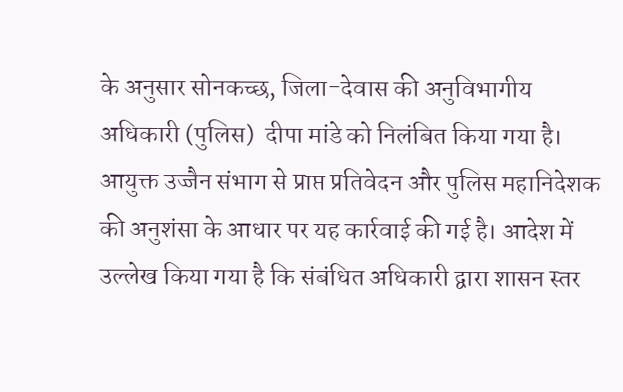के अनुसार सोनकच्छ, जिला-देवास की अनुविभागीय अधिकारी (पुलिस)  दीपा मांडे को निलंबित किया गया है। आयुक्त उज्जैन संभाग से प्राप्त प्रतिवेदन और पुलिस महानिदेशक की अनुशंसा के आधार पर यह कार्रवाई की गई है। आदेश में उल्लेख किया गया है कि संबंधित अधिकारी द्वारा शासन स्तर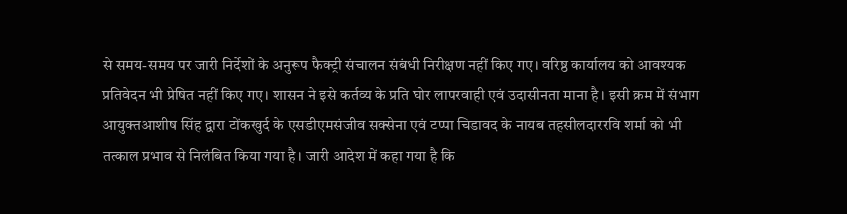से समय-समय पर जारी निर्देशों के अनुरूप फैक्ट्री संचालन संबंधी निरीक्षण नहीं किए गए। वरिष्ठ कार्यालय को आवश्यक प्रतिवेदन भी प्रेषित नहीं किए गए। शासन ने इसे कर्तव्य के प्रति घोर लापरवाही एवं उदासीनता माना है। इसी क्रम में संभाग आयुक्तआशीष सिंह द्वारा टोंकखुर्द के एसडीएमसंजीव सक्सेना एवं टप्पा चिडावद के नायब तहसीलदाररवि शर्मा को भी तत्काल प्रभाव से निलंबित किया गया है। जारी आदेश में कहा गया है कि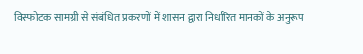विस्फोटक सामग्री से संबंधित प्रकरणों में शासन द्वारा निर्धारित मानकों के अनुरूप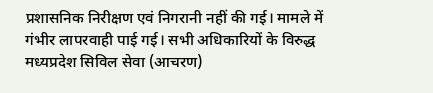प्रशासनिक निरीक्षण एवं निगरानी नहीं की गई। मामले में गंभीर लापरवाही पाई गई। सभी अधिकारियों के विरुद्ध मध्यप्रदेश सिविल सेवा (आचरण)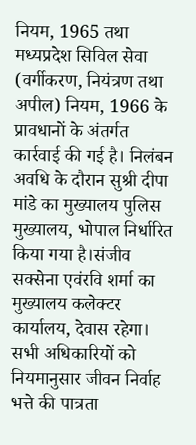नियम, 1965 तथा मध्यप्रदेश सिविल सेवा (वर्गीकरण, नियंत्रण तथा अपील) नियम, 1966 के प्रावधानों के अंतर्गत कार्रवाई की गई है। निलंबन अवधि के दौरान सुश्री दीपा मांडे का मुख्यालय पुलिस मुख्यालय, भोपाल निर्धारित किया गया है।संजीव सक्सेना एवंरवि शर्मा का मुख्यालय कलेक्टर कार्यालय, देवास रहेगा। सभी अधिकारियों को नियमानुसार जीवन निर्वाह भत्ते की पात्रता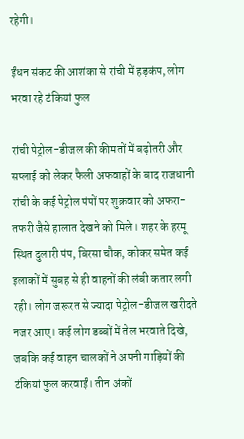रहेगी।

ईंधन संकट की आशंका से रांची में हड़कंप, लोग भरवा रहे टंकियां फुल

रांची पेट्रोल-डीजल की कीमतों में बढ़ोतरी और सप्लाई को लेकर फैली अफवाहों के बाद राजधानी रांची के कई पेट्रोल पंपों पर शुक्रवार को अफरा-तफरी जैसे हालात देखने को मिले। शहर के हरमू स्थित दुलारी पंप, बिरसा चौक, कोकर समेत कई इलाकों में सुबह से ही वाहनों की लंबी कतार लगी रही। लोग जरूरत से ज्यादा पेट्रोल-डीजल खरीदते नजर आए। कई लोग डब्बों में तेल भरवाते दिखे, जबकि कई वाहन चालकों ने अपनी गाड़ियों की टंकियां फुल करवाईं। तीन अंकों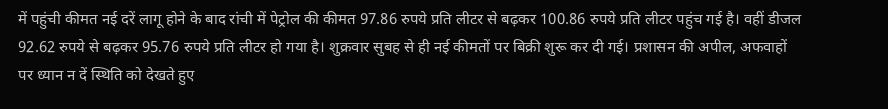में पहुंची कीमत नई दरें लागू होने के बाद रांची में पेट्रोल की कीमत 97.86 रुपये प्रति लीटर से बढ़कर 100.86 रुपये प्रति लीटर पहुंच गई है। वहीं डीजल 92.62 रुपये से बढ़कर 95.76 रुपये प्रति लीटर हो गया है। शुक्रवार सुबह से ही नई कीमतों पर बिक्री शुरू कर दी गई। प्रशासन की अपील, अफवाहों पर ध्यान न दें स्थिति को देखते हुए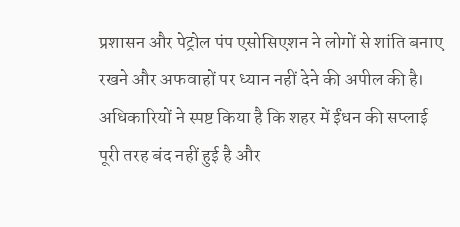प्रशासन और पेट्रोल पंप एसोसिएशन ने लोगों से शांति बनाए रखने और अफवाहों पर ध्यान नहीं देने की अपील की है। अधिकारियों ने स्पष्ट किया है कि शहर में ईंधन की सप्लाई पूरी तरह बंद नहीं हुई है और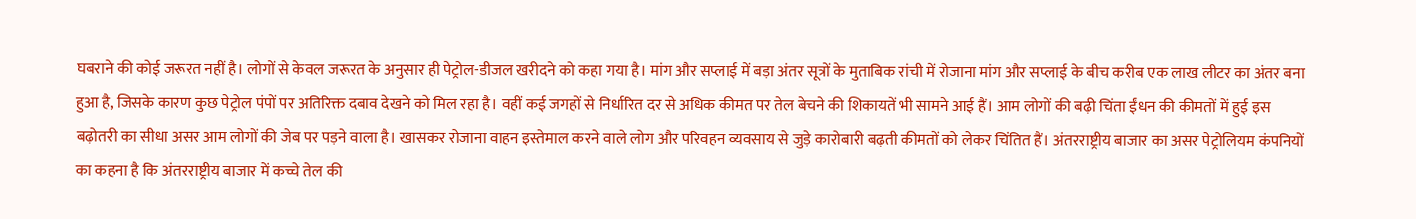घबराने की कोई जरूरत नहीं है। लोगों से केवल जरूरत के अनुसार ही पेट्रोल-डीजल खरीदने को कहा गया है। मांग और सप्लाई में बड़ा अंतर सूत्रों के मुताबिक रांची में रोजाना मांग और सप्लाई के बीच करीब एक लाख लीटर का अंतर बना हुआ है, जिसके कारण कुछ पेट्रोल पंपों पर अतिरिक्त दबाव देखने को मिल रहा है। वहीं कई जगहों से निर्धारित दर से अधिक कीमत पर तेल बेचने की शिकायतें भी सामने आई हैं। आम लोगों की बढ़ी चिंता ईंधन की कीमतों में हुई इस बढ़ोतरी का सीधा असर आम लोगों की जेब पर पड़ने वाला है। खासकर रोजाना वाहन इस्तेमाल करने वाले लोग और परिवहन व्यवसाय से जुड़े कारोबारी बढ़ती कीमतों को लेकर चिंतित हैं। अंतरराष्ट्रीय बाजार का असर पेट्रोलियम कंपनियों का कहना है कि अंतरराष्ट्रीय बाजार में कच्चे तेल की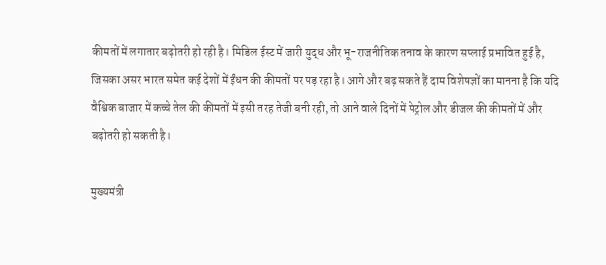कीमतों में लगातार बढ़ोतरी हो रही है। मिडिल ईस्ट में जारी युद्ध और भू-राजनीतिक तनाव के कारण सप्लाई प्रभावित हुई है, जिसका असर भारत समेत कई देशों में ईंधन की कीमतों पर पड़ रहा है। आगे और बढ़ सकते हैं दाम विशेषज्ञों का मानना है कि यदि वैश्विक बाजार में कच्चे तेल की कीमतों में इसी तरह तेजी बनी रही, तो आने वाले दिनों में पेट्रोल और डीजल की कीमतों में और बढ़ोतरी हो सकती है।

मुख्यमंत्री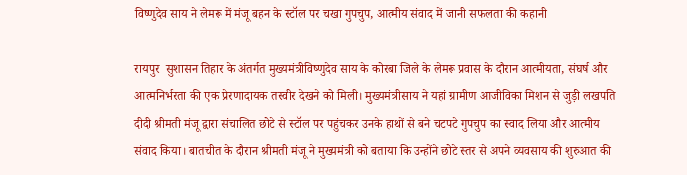विष्णुदेव साय ने लेमरू में मंजू बहन के स्टॉल पर चखा गुपचुप, आत्मीय संवाद में जानी सफलता की कहानी

रायपुर  सुशासन तिहार के अंतर्गत मुख्यमंत्रीविष्णुदेव साय के कोरबा जिले के लेमरू प्रवास के दौरान आत्मीयता, संघर्ष और आत्मनिर्भरता की एक प्रेरणादायक तस्वीर देखने को मिली। मुख्यमंत्रीसाय ने यहां ग्रामीण आजीविका मिशन से जुड़ी लखपति दीदी श्रीमती मंजू द्वारा संचालित छोटे से स्टॉल पर पहुंचकर उनके हाथों से बने चटपटे गुपचुप का स्वाद लिया और आत्मीय संवाद किया। बातचीत के दौरान श्रीमती मंजू ने मुख्यमंत्री को बताया कि उन्होंने छोटे स्तर से अपने व्यवसाय की शुरुआत की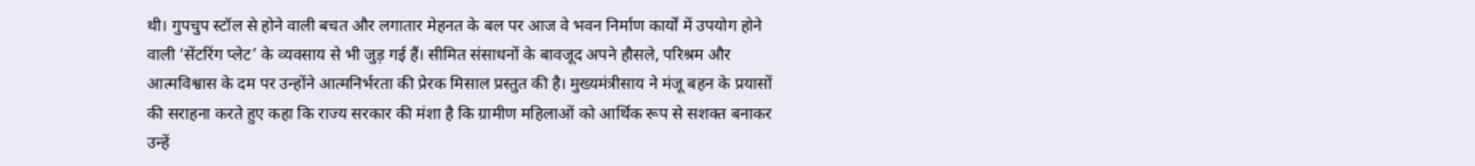थी। गुपचुप स्टॉल से होने वाली बचत और लगातार मेहनत के बल पर आज वे भवन निर्माण कार्यों में उपयोग होने वाली ‘सेंटरिंग प्लेट’ के व्यवसाय से भी जुड़ गई हैं। सीमित संसाधनों के बावजूद अपने हौसले, परिश्रम और आत्मविश्वास के दम पर उन्होंने आत्मनिर्भरता की प्रेरक मिसाल प्रस्तुत की है। मुख्यमंत्रीसाय ने मंजू बहन के प्रयासों की सराहना करते हुए कहा कि राज्य सरकार की मंशा है कि ग्रामीण महिलाओं को आर्थिक रूप से सशक्त बनाकर उन्हें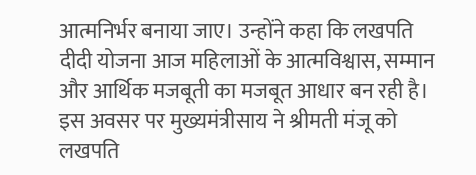आत्मनिर्भर बनाया जाए। उन्होंने कहा कि लखपति दीदी योजना आज महिलाओं के आत्मविश्वास, सम्मान और आर्थिक मजबूती का मजबूत आधार बन रही है। इस अवसर पर मुख्यमंत्रीसाय ने श्रीमती मंजू को लखपति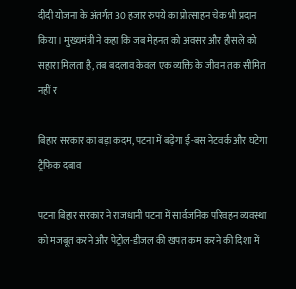दीदी योजना के अंतर्गत 30 हजार रुपये का प्रोत्साहन चेक भी प्रदान किया। मुख्यमंत्री ने कहा कि जब मेहनत को अवसर और हौसले को सहारा मिलता है, तब बदलाव केवल एक व्यक्ति के जीवन तक सीमित नहीं र

बिहार सरकार का बड़ा कदम, पटना में बढ़ेगा ई-बस नेटवर्क और घटेगा ट्रैफिक दबाव

पटना बिहार सरकार ने राजधानी पटना में सार्वजनिक परिवहन व्यवस्था को मजबूत करने और पेट्रोल-डीजल की खपत कम करने की दिशा में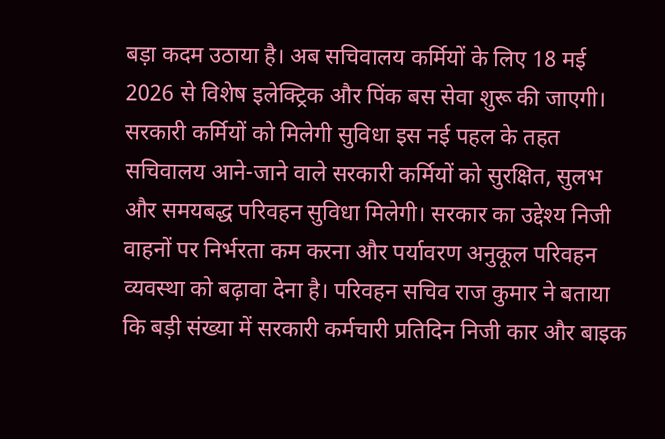बड़ा कदम उठाया है। अब सचिवालय कर्मियों के लिए 18 मई 2026 से विशेष इलेक्ट्रिक और पिंक बस सेवा शुरू की जाएगी। सरकारी कर्मियों को मिलेगी सुविधा इस नई पहल के तहत सचिवालय आने-जाने वाले सरकारी कर्मियों को सुरक्षित, सुलभ और समयबद्ध परिवहन सुविधा मिलेगी। सरकार का उद्देश्य निजी वाहनों पर निर्भरता कम करना और पर्यावरण अनुकूल परिवहन व्यवस्था को बढ़ावा देना है। परिवहन सचिव राज कुमार ने बताया कि बड़ी संख्या में सरकारी कर्मचारी प्रतिदिन निजी कार और बाइक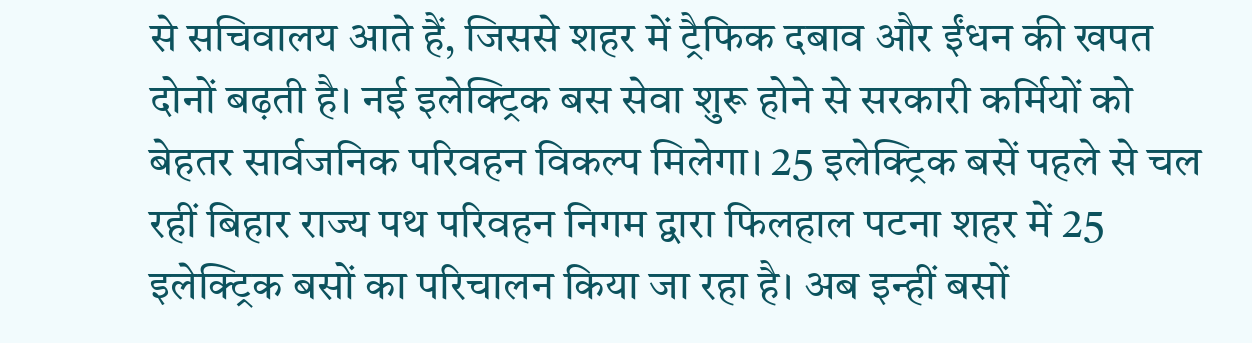से सचिवालय आते हैं, जिससे शहर में ट्रैफिक दबाव और ईंधन की खपत दोनों बढ़ती है। नई इलेक्ट्रिक बस सेवा शुरू होने से सरकारी कर्मियों को बेहतर सार्वजनिक परिवहन विकल्प मिलेगा। 25 इलेक्ट्रिक बसें पहले से चल रहीं बिहार राज्य पथ परिवहन निगम द्वारा फिलहाल पटना शहर में 25 इलेक्ट्रिक बसों का परिचालन किया जा रहा है। अब इन्हीं बसों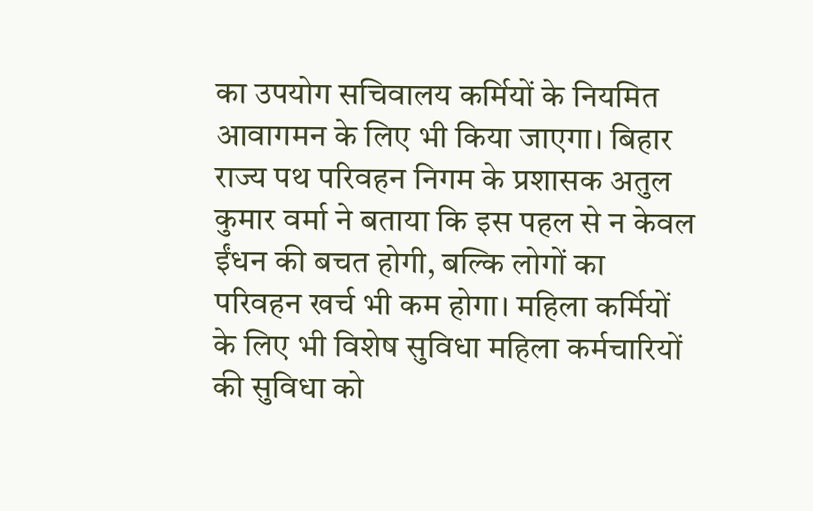का उपयोग सचिवालय कर्मियों के नियमित आवागमन के लिए भी किया जाएगा। बिहार राज्य पथ परिवहन निगम के प्रशासक अतुल कुमार वर्मा ने बताया कि इस पहल से न केवल ईंधन की बचत होगी, बल्कि लोगों का परिवहन खर्च भी कम होगा। महिला कर्मियों के लिए भी विशेष सुविधा महिला कर्मचारियों की सुविधा को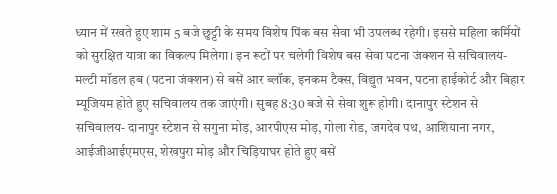ध्यान में रखते हुए शाम 5 बजे छुट्टी के समय विशेष पिंक बस सेवा भी उपलब्ध रहेगी। इससे महिला कर्मियों को सुरक्षित यात्रा का विकल्प मिलेगा। इन रूटों पर चलेगी विशेष बस सेवा पटना जंक्शन से सचिवालय-  मल्टी मॉडल हब (पटना जंक्शन) से बसें आर ब्लॉक, इनकम टैक्स, विद्युत भवन, पटना हाईकोर्ट और बिहार म्यूजियम होते हुए सचिवालय तक जाएंगी। सुबह 8:30 बजे से सेवा शुरू होगी। दानापुर स्टेशन से सचिवालय- दानापुर स्टेशन से सगुना मोड़, आरपीएस मोड़, गोला रोड, जगदेव पथ, आशियाना नगर, आईजीआईएमएस, शेखपुरा मोड़ और चिड़ियाघर होते हुए बसें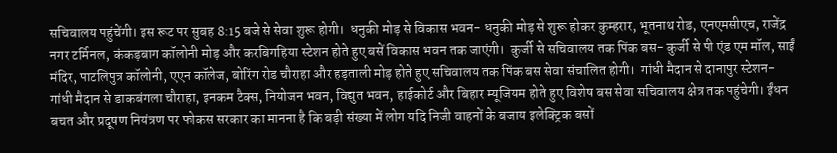सचिवालय पहुंचेंगी। इस रूट पर सुबह 8:15 बजे से सेवा शुरू होगी।  धनुकी मोड़ से विकास भवन- धनुकी मोड़ से शुरू होकर कुम्हरार, भूतनाथ रोड, एनएमसीएच, राजेंद्र नगर टर्मिनल, कंकड़बाग कॉलोनी मोड़ और करबिगहिया स्टेशन होते हुए बसें विकास भवन तक जाएंगी।  कुर्जी से सचिवालय तक पिंक बस- कुर्जी से पी एंड एम मॉल, साईं मंदिर, पाटलिपुत्र कॉलोनी, एएन कॉलेज, बोरिंग रोड चौराहा और हड़ताली मोड़ होते हुए सचिवालय तक पिंक बस सेवा संचालित होगी।  गांधी मैदान से दानापुर स्टेशन- गांधी मैदान से डाकबंगला चौराहा, इनकम टैक्स, नियोजन भवन, विद्युत भवन, हाईकोर्ट और बिहार म्यूजियम होते हुए विशेष बस सेवा सचिवालय क्षेत्र तक पहुंचेगी। ईंधन बचत और प्रदूषण नियंत्रण पर फोकस सरकार का मानना है कि बड़ी संख्या में लोग यदि निजी वाहनों के बजाय इलेक्ट्रिक बसों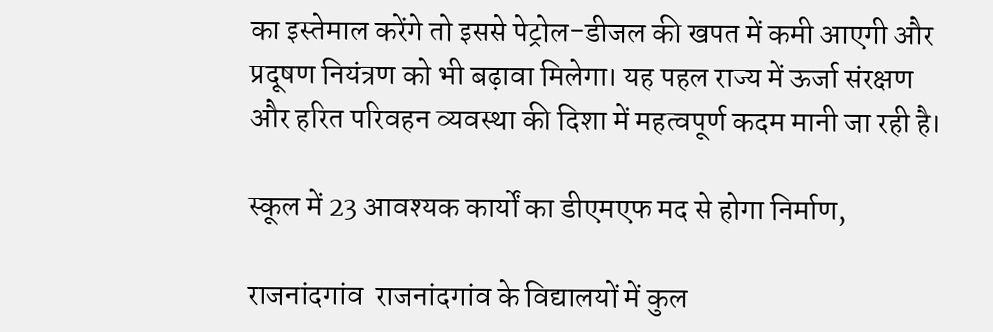का इस्तेमाल करेंगे तो इससे पेट्रोल-डीजल की खपत में कमी आएगी और प्रदूषण नियंत्रण को भी बढ़ावा मिलेगा। यह पहल राज्य में ऊर्जा संरक्षण और हरित परिवहन व्यवस्था की दिशा में महत्वपूर्ण कदम मानी जा रही है।

स्कूल में 23 आवश्यक कार्यों का डीएमएफ मद से होगा निर्माण,

राजनांदगांव  राजनांदगांव के विद्यालयों में कुल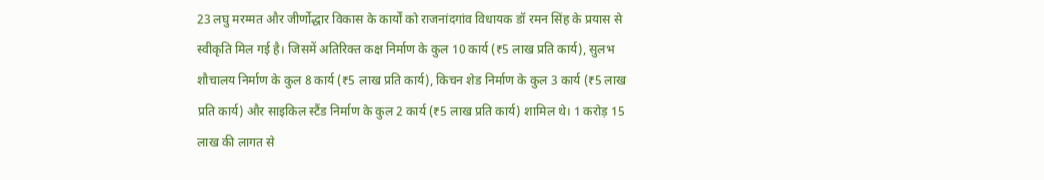23 लघु मरम्मत और जीर्णोद्धार विकास के कार्यों को राजनांदगांव विधायक डॉ रमन सिंह के प्रयास से स्वीकृति मिल गई है। जिसमें अतिरिक्त कक्ष निर्माण के कुल 10 कार्य (₹5 लाख प्रति कार्य), सुलभ शौचालय निर्माण के कुल 8 कार्य (₹5 लाख प्रति कार्य), किचन शेड निर्माण के कुल 3 कार्य (₹5 लाख प्रति कार्य) और साइकिल स्टैंड निर्माण के कुल 2 कार्य (₹5 लाख प्रति कार्य) शामिल थे। 1 करोड़ 15 लाख की लागत से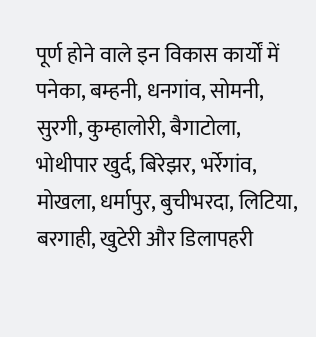पूर्ण होने वाले इन विकास कार्यों में पनेका, बम्हनी, धनगांव, सोमनी, सुरगी, कुम्हालोरी, बैगाटोला, भोथीपार खुर्द, बिरेझर, भर्रेगांव, मोखला, धर्मापुर, बुचीभरदा, लिटिया, बरगाही, खुटेरी और डिलापहरी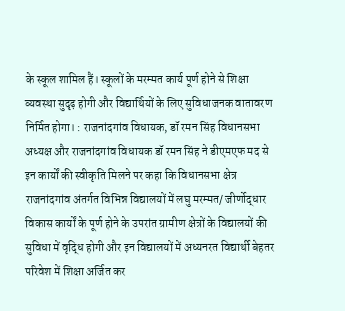के स्कूल शामिल हैं। स्कूलों के मरम्मत कार्य पूर्ण होने से शिक्षा व्यवस्था सुदृढ़ होगी और विद्यार्थियों के लिए सुविधाजनक वातावरण निर्मित होगा। : राजनांदगांव विधायक, डॉ रमन सिंह विधानसभा अध्यक्ष और राजनांदगांव विधायक डॉ रमन सिंह ने डीएमएफ मद से इन कार्यों की स्वीकृति मिलने पर कहा कि विधानसभा क्षेत्र राजनांदगांव अंतर्गत विभिन्न विद्यालयों में लघु मरम्मत/ जीर्णोद्धार विकास कार्यों के पूर्ण होने के उपरांत ग्रामीण क्षेत्रों के विद्यालयों की सुविधा में वृद्धि होगी और इन विद्यालयों में अध्यनरत विद्यार्थी बेहतर परिवेश में शिक्षा अर्जित कर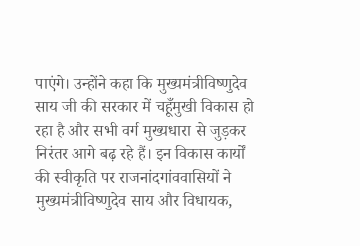पाएंगे। उन्होंने कहा कि मुख्यमंत्रीविष्णुदेव साय जी की सरकार में चहूँमुखी विकास हो रहा है और सभी वर्ग मुख्यधारा से जुड़कर निरंतर आगे बढ़ रहे हैं। इन विकास कार्यों की स्वीकृति पर राजनांदगांववासियों ने मुख्यमंत्रीविष्णुदेव साय और विधायक,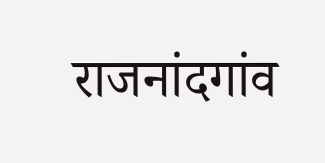राजनांदगांव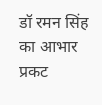डॉ रमन सिंह का आभार प्रकट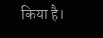किया है।